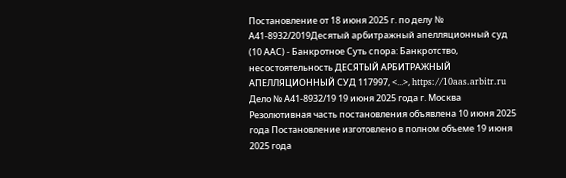Постановление от 18 июня 2025 г. по делу № А41-8932/2019Десятый арбитражный апелляционный суд (10 ААС) - Банкротное Суть спора: Банкротство, несостоятельность ДЕСЯТЫЙ АРБИТРАЖНЫЙ АПЕЛЛЯЦИОННЫЙ СУД 117997, <...>, https://10aas.arbitr.ru Дело № А41-8932/19 19 июня 2025 года г. Москва Резолютивная часть постановления объявлена 10 июня 2025 года Постановление изготовлено в полном объеме 19 июня 2025 года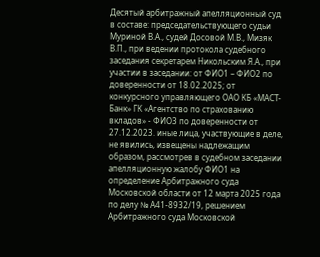Десятый арбитражный апелляционный суд в составе: председательствующего судьи Муриной В.А., судей Досовой М.В., Мизяк В.П., при ведении протокола судебного заседания секретарем Никольским Я.А., при участии в заседании: от ФИО1 – ФИО2 по доверенности от 18.02.2025; от конкурсного управляющего ОАО КБ «МАСТ-Банк» ГК «Агентство по страхованию вкладов» - ФИО3 по доверенности от 27.12.2023. иные лица, участвующие в деле, не явились, извещены надлежащим образом, рассмотрев в судебном заседании апелляционную жалобу ФИО1 на определение Арбитражного суда Московской области от 12 марта 2025 года по делу № А41-8932/19, решением Арбитражного суда Московской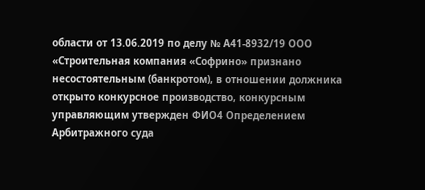области от 13.06.2019 по делу № А41-8932/19 ООО «Строительная компания «Софрино» признано несостоятельным (банкротом), в отношении должника открыто конкурсное производство, конкурсным управляющим утвержден ФИО4 Определением Арбитражного суда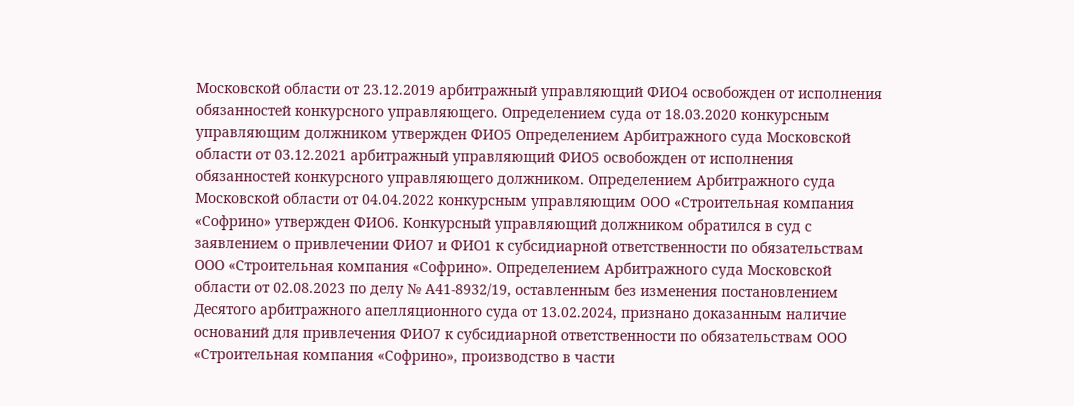Московской области от 23.12.2019 арбитражный управляющий ФИО4 освобожден от исполнения обязанностей конкурсного управляющего. Определением суда от 18.03.2020 конкурсным управляющим должником утвержден ФИО5 Определением Арбитражного суда Московской области от 03.12.2021 арбитражный управляющий ФИО5 освобожден от исполнения обязанностей конкурсного управляющего должником. Определением Арбитражного суда Московской области от 04.04.2022 конкурсным управляющим ООО «Строительная компания «Софрино» утвержден ФИО6. Конкурсный управляющий должником обратился в суд с заявлением о привлечении ФИО7 и ФИО1 к субсидиарной ответственности по обязательствам ООО «Строительная компания «Софрино». Определением Арбитражного суда Московской области от 02.08.2023 по делу № А41-8932/19, оставленным без изменения постановлением Десятого арбитражного апелляционного суда от 13.02.2024, признано доказанным наличие оснований для привлечения ФИО7 к субсидиарной ответственности по обязательствам ООО «Строительная компания «Софрино», производство в части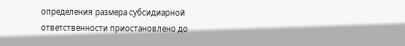определения размера субсидиарной ответственности приостановлено до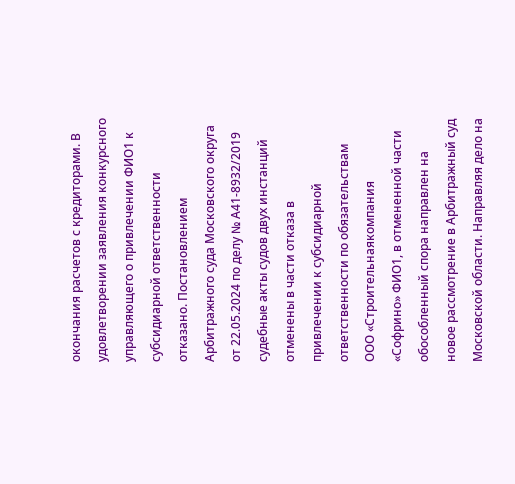окончания расчетов с кредиторами. В удовлетворении заявления конкурсного управляющего о привлечении ФИО1 к субсидиарной ответственности отказано. Постановлением Арбитражного суда Московского округа от 22.05.2024 по делу № А41-8932/2019 судебные акты судов двух инстанций отменены в части отказа в привлечении к субсидиарной ответственности по обязательствам ООО «Строительнаякомпания «Софрино» ФИО1, в отмененной части обособленный спора направлен на новое рассмотрение в Арбитражный суд Московской области. Направляя дело на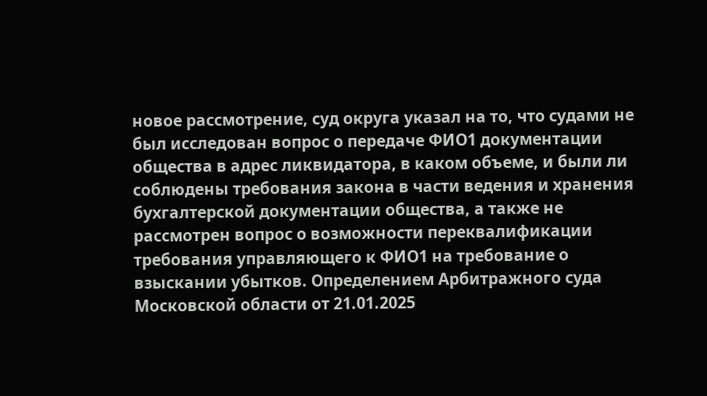новое рассмотрение, суд округа указал на то, что судами не был исследован вопрос о передаче ФИО1 документации общества в адрес ликвидатора, в каком объеме, и были ли соблюдены требования закона в части ведения и хранения бухгалтерской документации общества, а также не рассмотрен вопрос о возможности переквалификации требования управляющего к ФИО1 на требование о взыскании убытков. Определением Арбитражного суда Московской области от 21.01.2025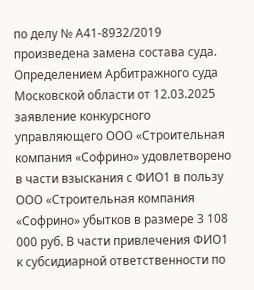по делу № А41-8932/2019 произведена замена состава суда. Определением Арбитражного суда Московской области от 12.03.2025 заявление конкурсного управляющего ООО «Строительная компания «Софрино» удовлетворено в части взыскания с ФИО1 в пользу ООО «Строительная компания «Софрино» убытков в размере 3 108 000 руб. В части привлечения ФИО1 к субсидиарной ответственности по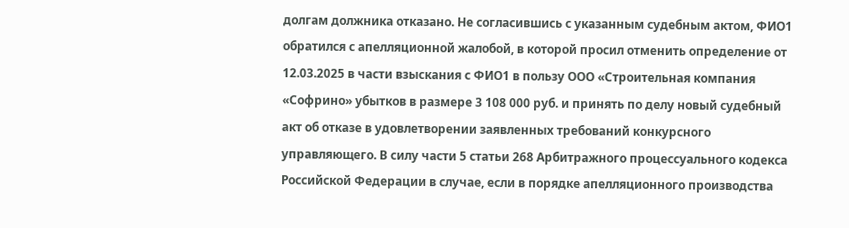долгам должника отказано. Не согласившись с указанным судебным актом, ФИО1 обратился с апелляционной жалобой, в которой просил отменить определение от 12.03.2025 в части взыскания с ФИО1 в пользу ООО «Строительная компания «Софрино» убытков в размере 3 108 000 руб. и принять по делу новый судебный акт об отказе в удовлетворении заявленных требований конкурсного управляющего. В силу части 5 статьи 268 Арбитражного процессуального кодекса Российской Федерации в случае, если в порядке апелляционного производства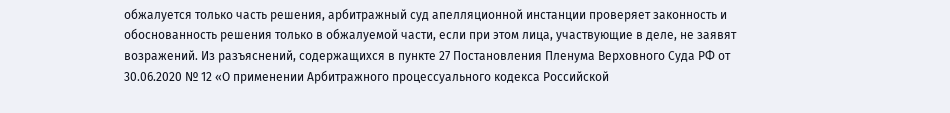обжалуется только часть решения, арбитражный суд апелляционной инстанции проверяет законность и обоснованность решения только в обжалуемой части, если при этом лица, участвующие в деле, не заявят возражений. Из разъяснений, содержащихся в пункте 27 Постановления Пленума Верховного Суда РФ от 30.06.2020 № 12 «О применении Арбитражного процессуального кодекса Российской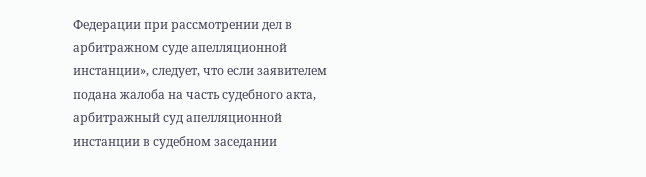Федерации при рассмотрении дел в арбитражном суде апелляционной инстанции», следует, что если заявителем подана жалоба на часть судебного акта, арбитражный суд апелляционной инстанции в судебном заседании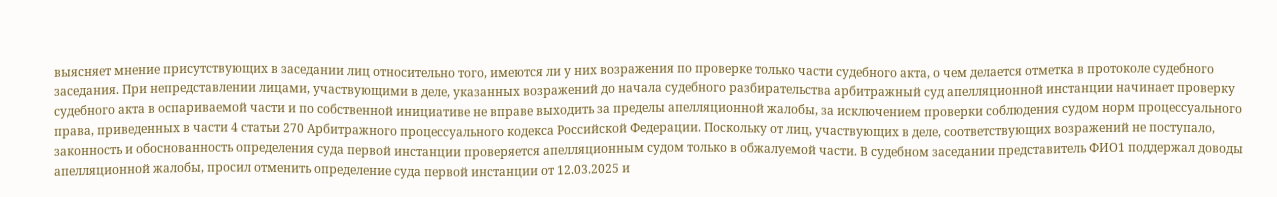выясняет мнение присутствующих в заседании лиц относительно того, имеются ли у них возражения по проверке только части судебного акта, о чем делается отметка в протоколе судебного заседания. При непредставлении лицами, участвующими в деле, указанных возражений до начала судебного разбирательства арбитражный суд апелляционной инстанции начинает проверку судебного акта в оспариваемой части и по собственной инициативе не вправе выходить за пределы апелляционной жалобы, за исключением проверки соблюдения судом норм процессуального права, приведенных в части 4 статьи 270 Арбитражного процессуального кодекса Российской Федерации. Поскольку от лиц, участвующих в деле, соответствующих возражений не поступало, законность и обоснованность определения суда первой инстанции проверяется апелляционным судом только в обжалуемой части. В судебном заседании представитель ФИО1 поддержал доводы апелляционной жалобы, просил отменить определение суда первой инстанции от 12.03.2025 и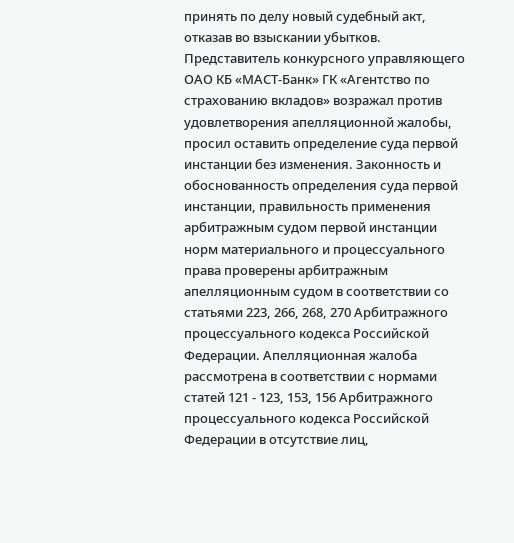принять по делу новый судебный акт, отказав во взыскании убытков. Представитель конкурсного управляющего ОАО КБ «МАСТ-Банк» ГК «Агентство по страхованию вкладов» возражал против удовлетворения апелляционной жалобы, просил оставить определение суда первой инстанции без изменения. Законность и обоснованность определения суда первой инстанции, правильность применения арбитражным судом первой инстанции норм материального и процессуального права проверены арбитражным апелляционным судом в соответствии со статьями 223, 266, 268, 270 Арбитражного процессуального кодекса Российской Федерации. Апелляционная жалоба рассмотрена в соответствии с нормами статей 121 - 123, 153, 156 Арбитражного процессуального кодекса Российской Федерации в отсутствие лиц,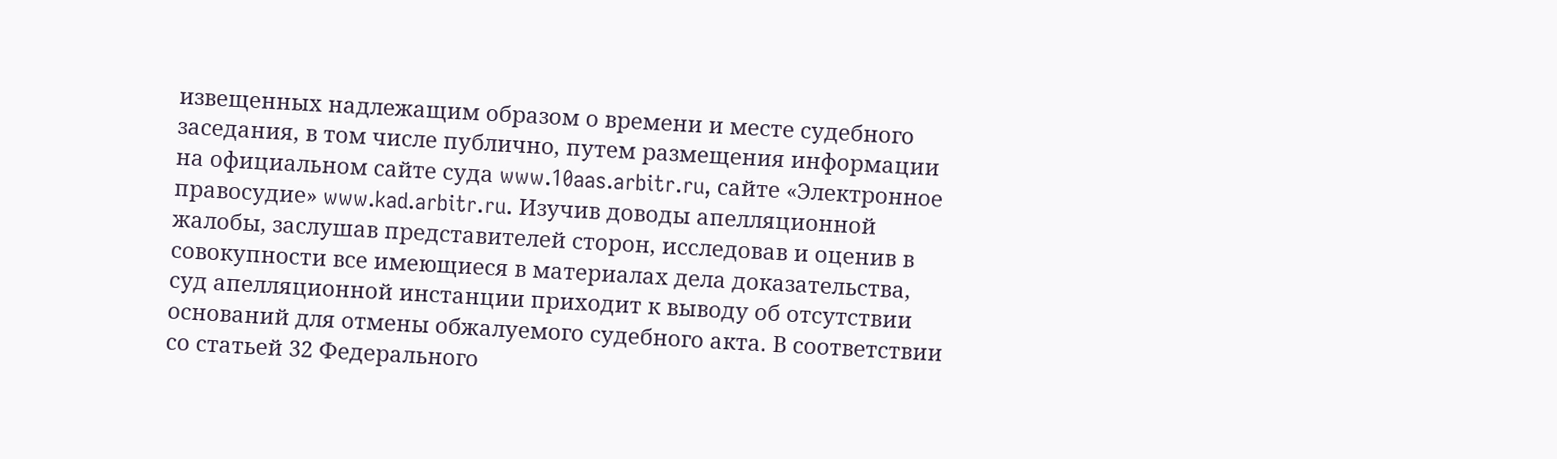извещенных надлежащим образом о времени и месте судебного заседания, в том числе публично, путем размещения информации на официальном сайте суда www.10aas.arbitr.ru, сайте «Электронное правосудие» www.kad.arbitr.ru. Изучив доводы апелляционной жалобы, заслушав представителей сторон, исследовав и оценив в совокупности все имеющиеся в материалах дела доказательства, суд апелляционной инстанции приходит к выводу об отсутствии оснований для отмены обжалуемого судебного акта. В соответствии со статьей 32 Федерального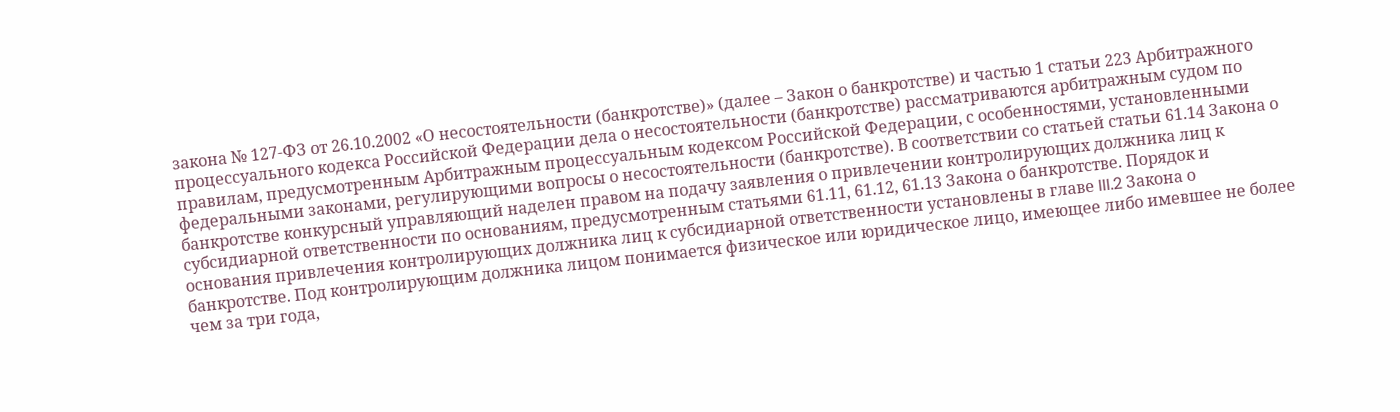закона № 127-ФЗ от 26.10.2002 «О несостоятельности (банкротстве)» (далее – Закон о банкротстве) и частью 1 статьи 223 Арбитражного процессуального кодекса Российской Федерации дела о несостоятельности (банкротстве) рассматриваются арбитражным судом по правилам, предусмотренным Арбитражным процессуальным кодексом Российской Федерации, с особенностями, установленными федеральными законами, регулирующими вопросы о несостоятельности (банкротстве). В соответствии со статьей статьи 61.14 Закона о банкротстве конкурсный управляющий наделен правом на подачу заявления о привлечении контролирующих должника лиц к субсидиарной ответственности по основаниям, предусмотренным статьями 61.11, 61.12, 61.13 Закона о банкротстве. Порядок и основания привлечения контролирующих должника лиц к субсидиарной ответственности установлены в главе III.2 Закона о банкротстве. Под контролирующим должника лицом понимается физическое или юридическое лицо, имеющее либо имевшее не более чем за три года,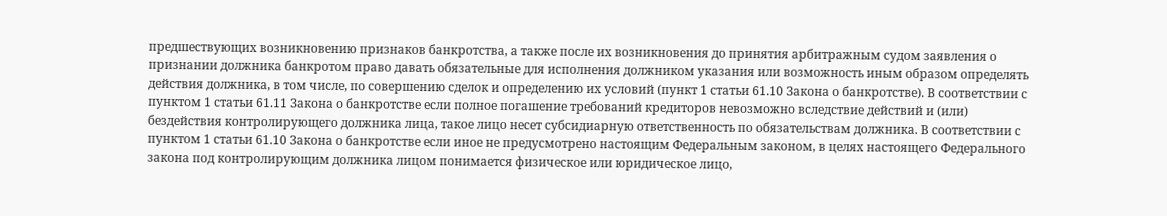предшествующих возникновению признаков банкротства, а также после их возникновения до принятия арбитражным судом заявления о признании должника банкротом право давать обязательные для исполнения должником указания или возможность иным образом определять действия должника, в том числе, по совершению сделок и определению их условий (пункт 1 статьи 61.10 Закона о банкротстве). В соответствии с пунктом 1 статьи 61.11 Закона о банкротстве если полное погашение требований кредиторов невозможно вследствие действий и (или) бездействия контролирующего должника лица, такое лицо несет субсидиарную ответственность по обязательствам должника. В соответствии с пунктом 1 статьи 61.10 Закона о банкротстве если иное не предусмотрено настоящим Федеральным законом, в целях настоящего Федерального закона под контролирующим должника лицом понимается физическое или юридическое лицо,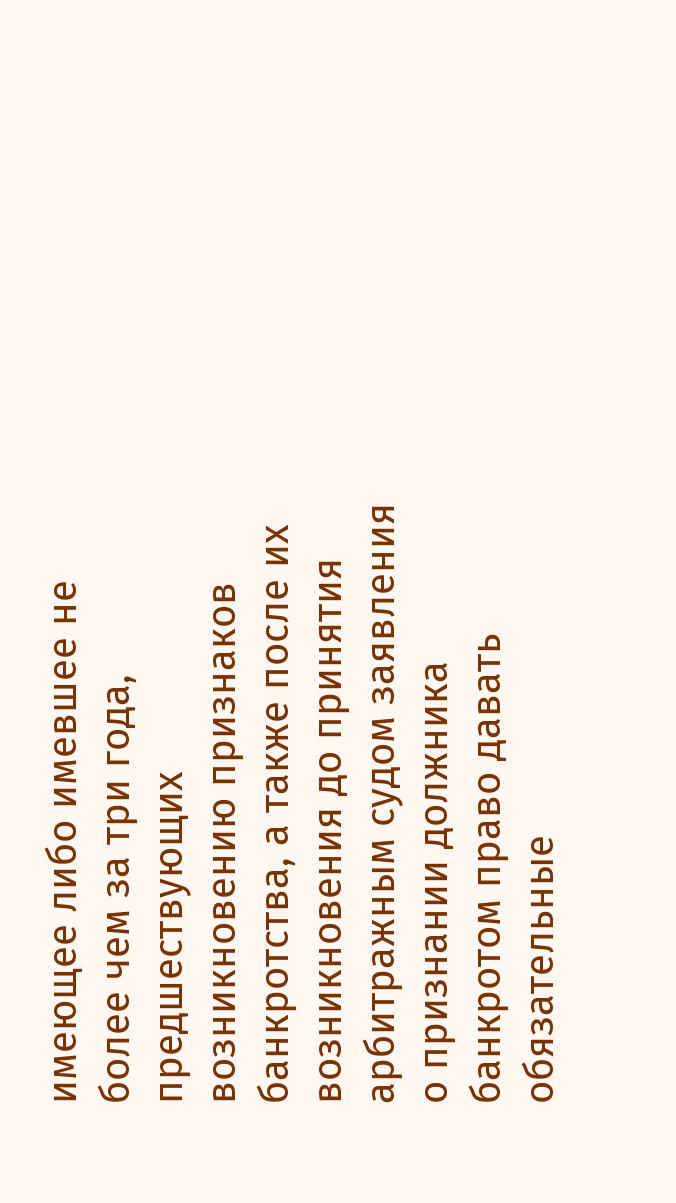имеющее либо имевшее не более чем за три года, предшествующих возникновению признаков банкротства, а также после их возникновения до принятия арбитражным судом заявления о признании должника банкротом право давать обязательные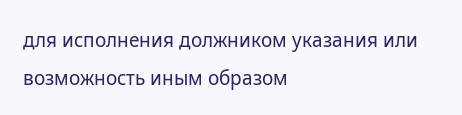для исполнения должником указания или возможность иным образом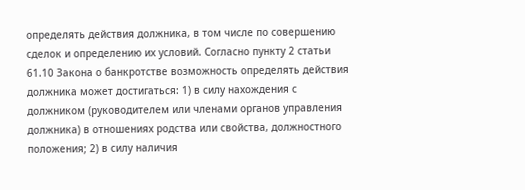определять действия должника, в том числе по совершению сделок и определению их условий. Согласно пункту 2 статьи 61.10 Закона о банкротстве возможность определять действия должника может достигаться: 1) в силу нахождения с должником (руководителем или членами органов управления должника) в отношениях родства или свойства, должностного положения; 2) в силу наличия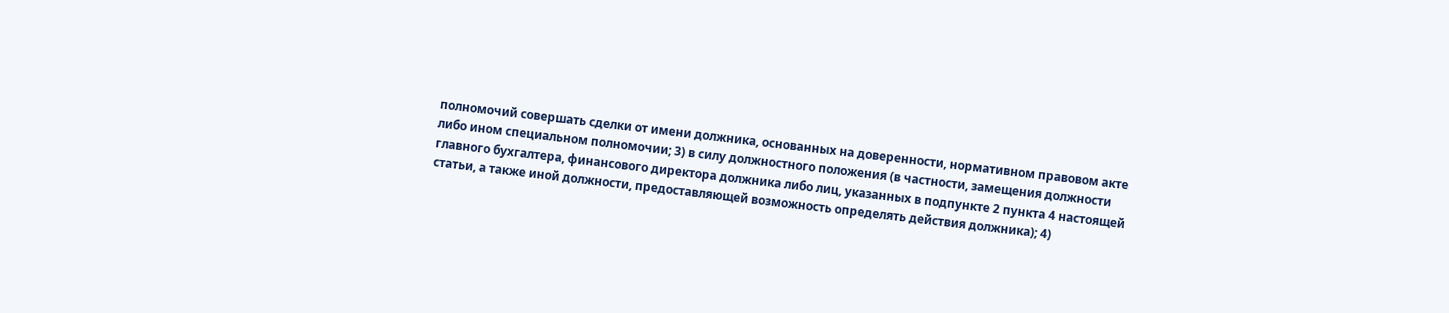полномочий совершать сделки от имени должника, основанных на доверенности, нормативном правовом акте либо ином специальном полномочии; 3) в силу должностного положения (в частности, замещения должности главного бухгалтера, финансового директора должника либо лиц, указанных в подпункте 2 пункта 4 настоящей статьи, а также иной должности, предоставляющей возможность определять действия должника); 4)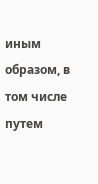иным образом, в том числе путем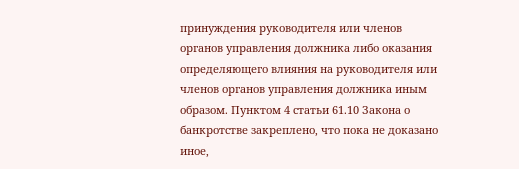принуждения руководителя или членов органов управления должника либо оказания определяющего влияния на руководителя или членов органов управления должника иным образом. Пунктом 4 статьи 61.10 Закона о банкротстве закреплено, что пока не доказано иное,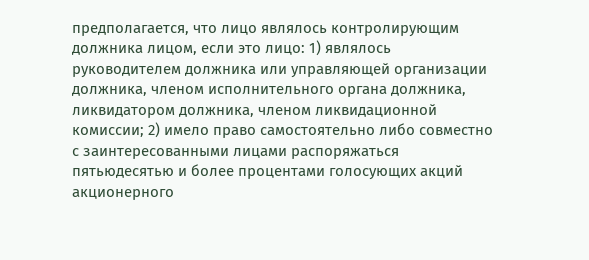предполагается, что лицо являлось контролирующим должника лицом, если это лицо: 1) являлось руководителем должника или управляющей организации должника, членом исполнительного органа должника, ликвидатором должника, членом ликвидационной комиссии; 2) имело право самостоятельно либо совместно с заинтересованными лицами распоряжаться пятьюдесятью и более процентами голосующих акций акционерного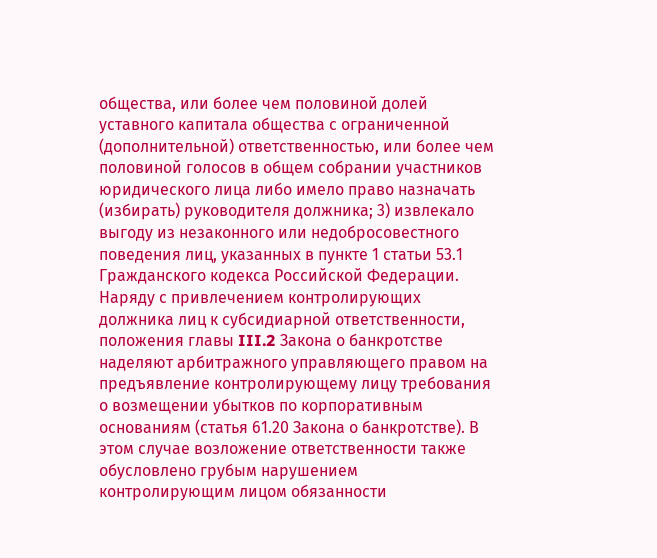общества, или более чем половиной долей уставного капитала общества с ограниченной (дополнительной) ответственностью, или более чем половиной голосов в общем собрании участников юридического лица либо имело право назначать (избирать) руководителя должника; 3) извлекало выгоду из незаконного или недобросовестного поведения лиц, указанных в пункте 1 статьи 53.1 Гражданского кодекса Российской Федерации. Наряду с привлечением контролирующих должника лиц к субсидиарной ответственности, положения главы III.2 Закона о банкротстве наделяют арбитражного управляющего правом на предъявление контролирующему лицу требования о возмещении убытков по корпоративным основаниям (статья 61.20 Закона о банкротстве). В этом случае возложение ответственности также обусловлено грубым нарушением контролирующим лицом обязанности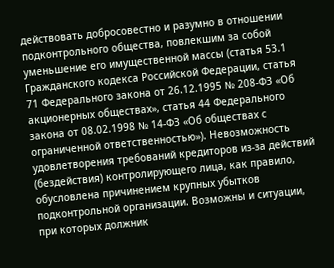действовать добросовестно и разумно в отношении подконтрольного общества, повлекшим за собой уменьшение его имущественной массы (статья 53.1 Гражданского кодекса Российской Федерации, статья 71 Федерального закона от 26.12.1995 № 208-ФЗ «Об акционерных обществах», статья 44 Федерального закона от 08.02.1998 № 14-ФЗ «Об обществах с ограниченной ответственностью»). Невозможность удовлетворения требований кредиторов из-за действий (бездействия) контролирующего лица, как правило, обусловлена причинением крупных убытков подконтрольной организации. Возможны и ситуации, при которых должник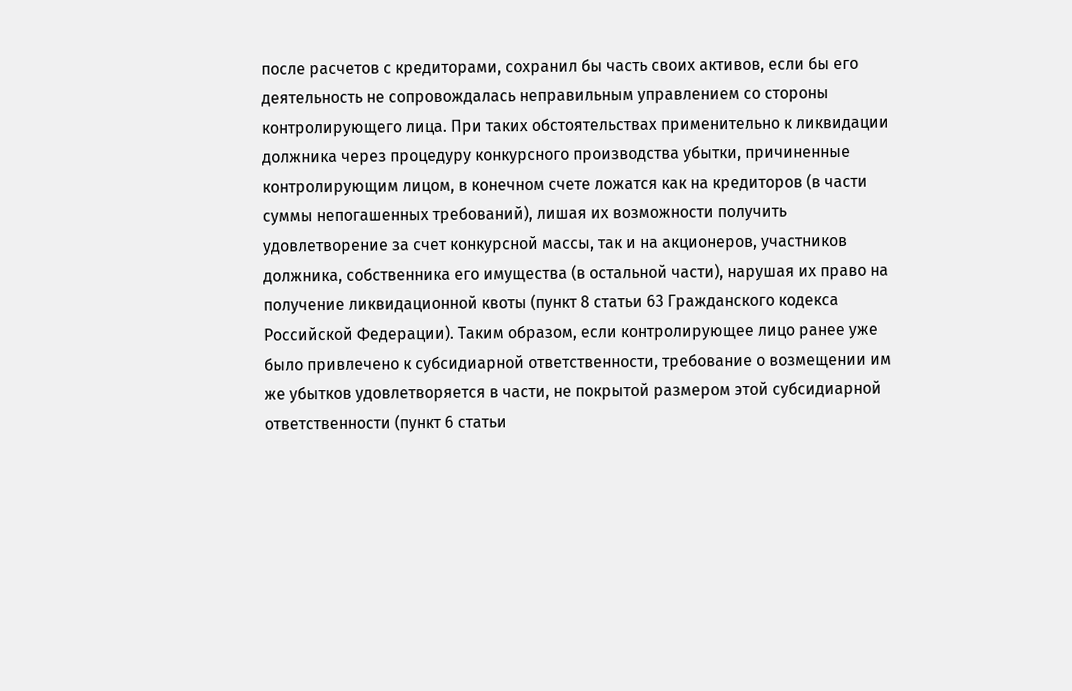после расчетов с кредиторами, сохранил бы часть своих активов, если бы его деятельность не сопровождалась неправильным управлением со стороны контролирующего лица. При таких обстоятельствах применительно к ликвидации должника через процедуру конкурсного производства убытки, причиненные контролирующим лицом, в конечном счете ложатся как на кредиторов (в части суммы непогашенных требований), лишая их возможности получить удовлетворение за счет конкурсной массы, так и на акционеров, участников должника, собственника его имущества (в остальной части), нарушая их право на получение ликвидационной квоты (пункт 8 статьи 63 Гражданского кодекса Российской Федерации). Таким образом, если контролирующее лицо ранее уже было привлечено к субсидиарной ответственности, требование о возмещении им же убытков удовлетворяется в части, не покрытой размером этой субсидиарной ответственности (пункт 6 статьи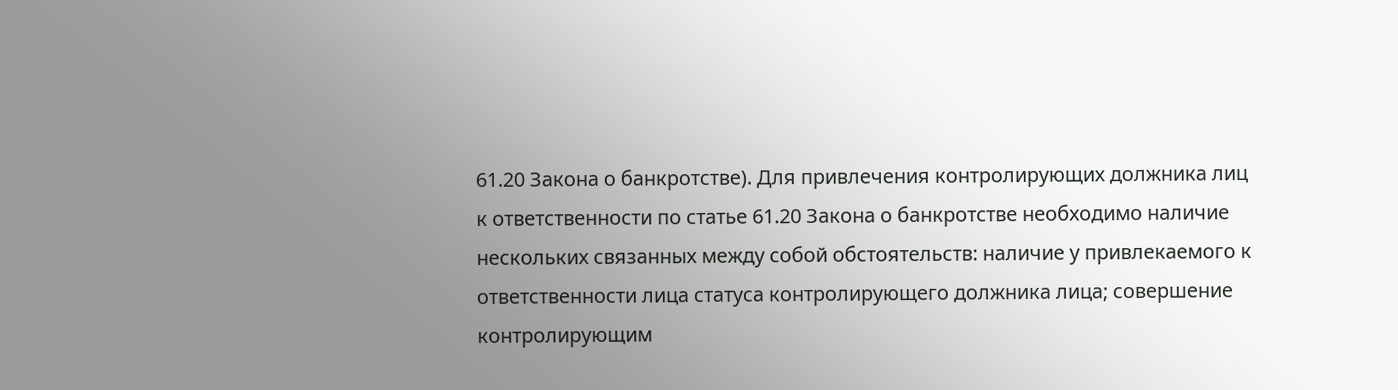61.20 Закона о банкротстве). Для привлечения контролирующих должника лиц к ответственности по статье 61.20 Закона о банкротстве необходимо наличие нескольких связанных между собой обстоятельств: наличие у привлекаемого к ответственности лица статуса контролирующего должника лица; совершение контролирующим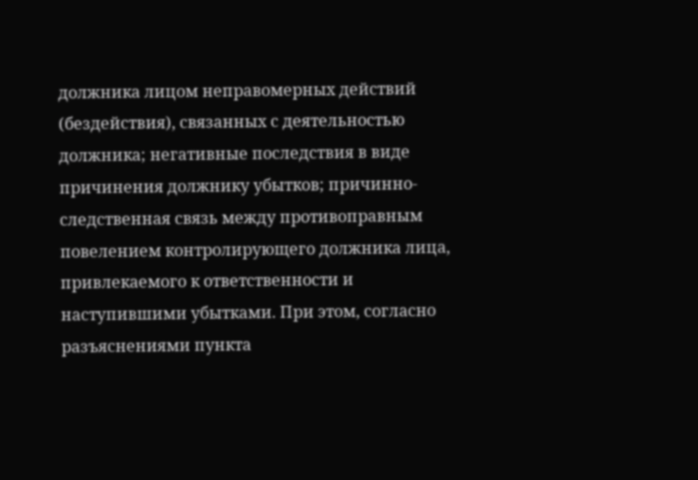должника лицом неправомерных действий (бездействия), связанных с деятельностью должника; негативные последствия в виде причинения должнику убытков; причинно-следственная связь между противоправным повелением контролирующего должника лица, привлекаемого к ответственности и наступившими убытками. При этом, согласно разъяснениями пункта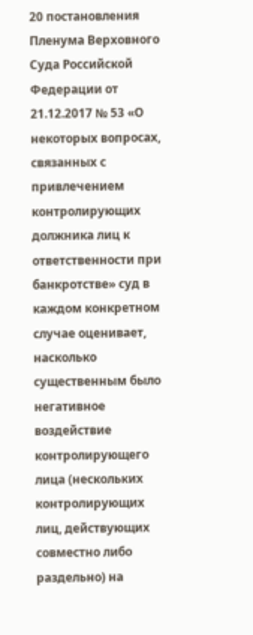20 постановления Пленума Верховного Суда Российской Федерации от 21.12.2017 № 53 «О некоторых вопросах, связанных с привлечением контролирующих должника лиц к ответственности при банкротстве» суд в каждом конкретном случае оценивает, насколько существенным было негативное воздействие контролирующего лица (нескольких контролирующих лиц, действующих совместно либо раздельно) на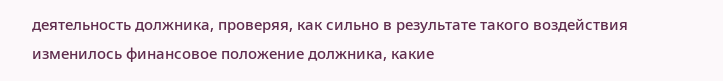деятельность должника, проверяя, как сильно в результате такого воздействия изменилось финансовое положение должника, какие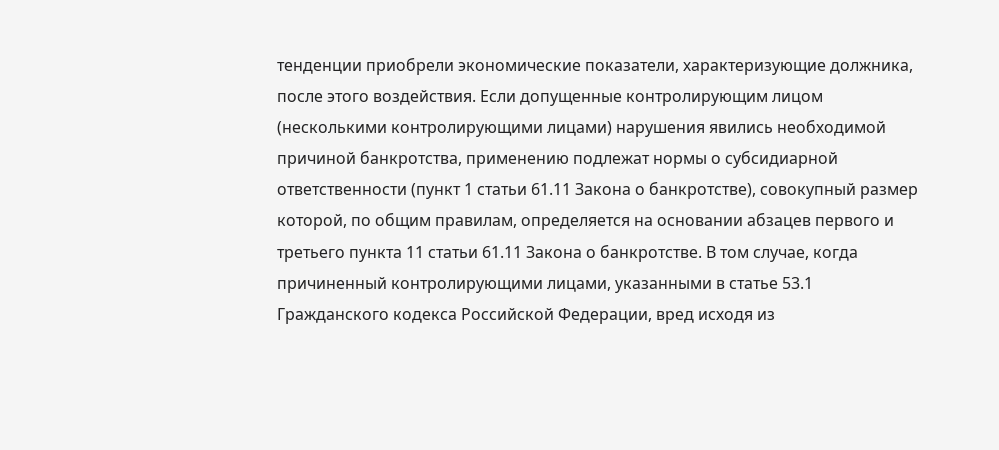тенденции приобрели экономические показатели, характеризующие должника, после этого воздействия. Если допущенные контролирующим лицом (несколькими контролирующими лицами) нарушения явились необходимой причиной банкротства, применению подлежат нормы о субсидиарной ответственности (пункт 1 статьи 61.11 Закона о банкротстве), совокупный размер которой, по общим правилам, определяется на основании абзацев первого и третьего пункта 11 статьи 61.11 Закона о банкротстве. В том случае, когда причиненный контролирующими лицами, указанными в статье 53.1 Гражданского кодекса Российской Федерации, вред исходя из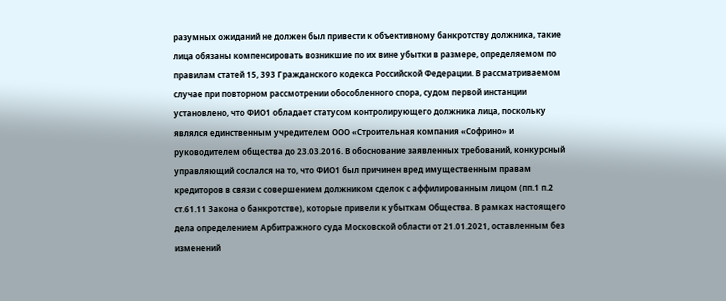разумных ожиданий не должен был привести к объективному банкротству должника, такие лица обязаны компенсировать возникшие по их вине убытки в размере, определяемом по правилам статей 15, 393 Гражданского кодекса Российской Федерации. В рассматриваемом случае при повторном рассмотрении обособленного спора, судом первой инстанции установлено, что ФИО1 обладает статусом контролирующего должника лица, поскольку являлся единственным учредителем ООО «Строительная компания «Софрино» и руководителем общества до 23.03.2016. В обоснование заявленных требований, конкурсный управляющий сослался на то, что ФИО1 был причинен вред имущественным правам кредиторов в связи с совершением должником сделок с аффилированным лицом (пп.1 п.2 ст.61.11 Закона о банкротстве), которые привели к убыткам Общества. В рамках настоящего дела определением Арбитражного суда Московской области от 21.01.2021, оставленным без изменений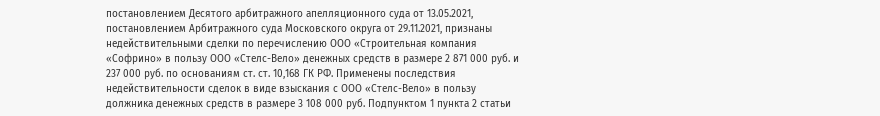постановлением Десятого арбитражного апелляционного суда от 13.05.2021, постановлением Арбитражного суда Московского округа от 29.11.2021, признаны недействительными сделки по перечислению ООО «Строительная компания «Софрино» в пользу ООО «Стелс-Вело» денежных средств в размере 2 871 000 руб. и 237 000 руб. по основаниям ст. ст. 10,168 ГК РФ. Применены последствия недействительности сделок в виде взыскания с ООО «Стелс-Вело» в пользу должника денежных средств в размере 3 108 000 руб. Подпунктом 1 пункта 2 статьи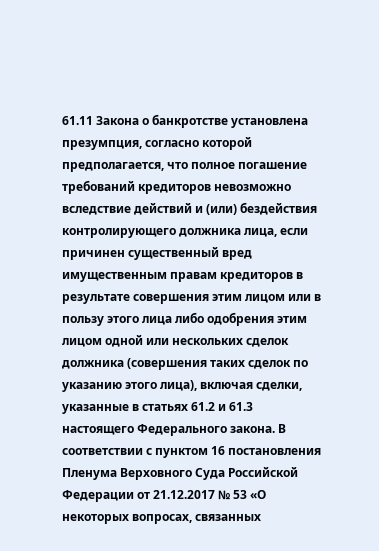61.11 Закона о банкротстве установлена презумпция, согласно которой предполагается, что полное погашение требований кредиторов невозможно вследствие действий и (или) бездействия контролирующего должника лица, если причинен существенный вред имущественным правам кредиторов в результате совершения этим лицом или в пользу этого лица либо одобрения этим лицом одной или нескольких сделок должника (совершения таких сделок по указанию этого лица), включая сделки, указанные в статьях 61.2 и 61.3 настоящего Федерального закона. В соответствии с пунктом 16 постановления Пленума Верховного Суда Российской Федерации от 21.12.2017 № 53 «О некоторых вопросах, связанных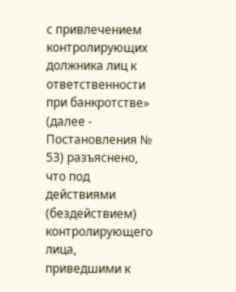с привлечением контролирующих должника лиц к ответственности при банкротстве» (далее - Постановления № 53) разъяснено, что под действиями (бездействием) контролирующего лица, приведшими к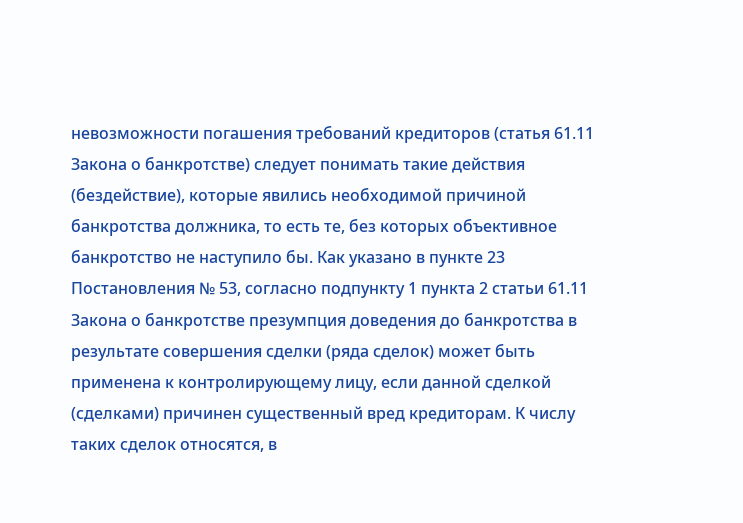невозможности погашения требований кредиторов (статья 61.11 Закона о банкротстве) следует понимать такие действия (бездействие), которые явились необходимой причиной банкротства должника, то есть те, без которых объективное банкротство не наступило бы. Как указано в пункте 23 Постановления № 53, согласно подпункту 1 пункта 2 статьи 61.11 Закона о банкротстве презумпция доведения до банкротства в результате совершения сделки (ряда сделок) может быть применена к контролирующему лицу, если данной сделкой (сделками) причинен существенный вред кредиторам. К числу таких сделок относятся, в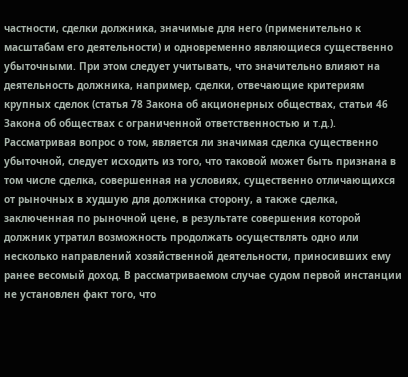частности, сделки должника, значимые для него (применительно к масштабам его деятельности) и одновременно являющиеся существенно убыточными. При этом следует учитывать, что значительно влияют на деятельность должника, например, сделки, отвечающие критериям крупных сделок (статья 78 Закона об акционерных обществах, статьи 46 Закона об обществах с ограниченной ответственностью и т.д.). Рассматривая вопрос о том, является ли значимая сделка существенно убыточной, следует исходить из того, что таковой может быть признана в том числе сделка, совершенная на условиях, существенно отличающихся от рыночных в худшую для должника сторону, а также сделка, заключенная по рыночной цене, в результате совершения которой должник утратил возможность продолжать осуществлять одно или несколько направлений хозяйственной деятельности, приносивших ему ранее весомый доход. В рассматриваемом случае судом первой инстанции не установлен факт того, что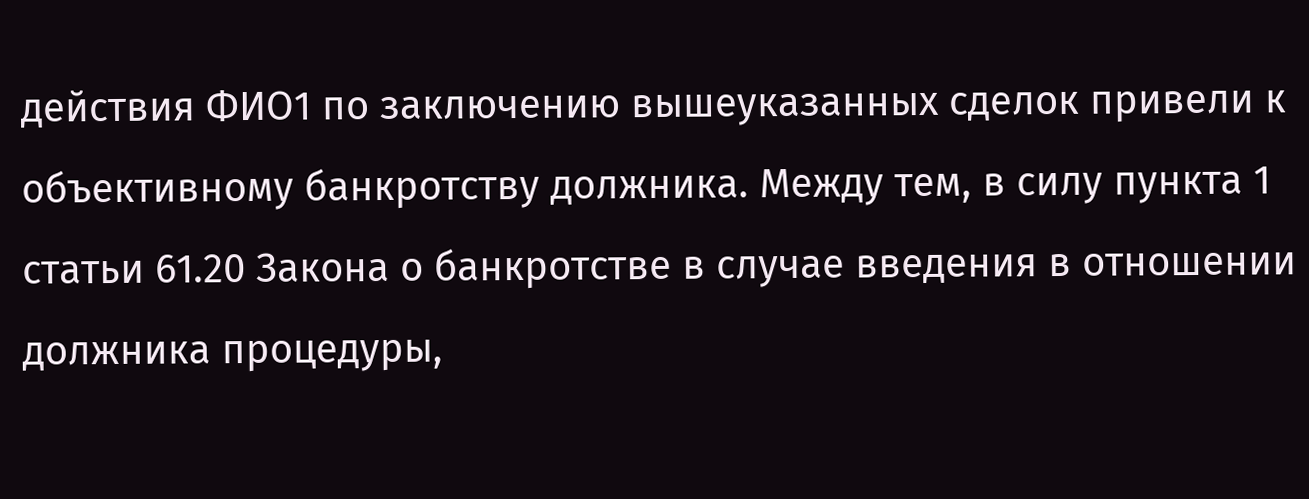действия ФИО1 по заключению вышеуказанных сделок привели к объективному банкротству должника. Между тем, в силу пункта 1 статьи 61.20 Закона о банкротстве в случае введения в отношении должника процедуры,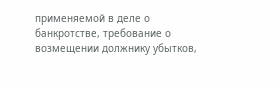применяемой в деле о банкротстве, требование о возмещении должнику убытков,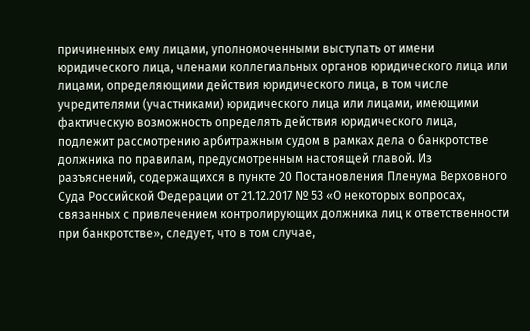причиненных ему лицами, уполномоченными выступать от имени юридического лица, членами коллегиальных органов юридического лица или лицами, определяющими действия юридического лица, в том числе учредителями (участниками) юридического лица или лицами, имеющими фактическую возможность определять действия юридического лица, подлежит рассмотрению арбитражным судом в рамках дела о банкротстве должника по правилам, предусмотренным настоящей главой. Из разъяснений, содержащихся в пункте 20 Постановления Пленума Верховного Суда Российской Федерации от 21.12.2017 № 53 «О некоторых вопросах, связанных с привлечением контролирующих должника лиц к ответственности при банкротстве», следует, что в том случае,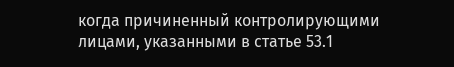когда причиненный контролирующими лицами, указанными в статье 53.1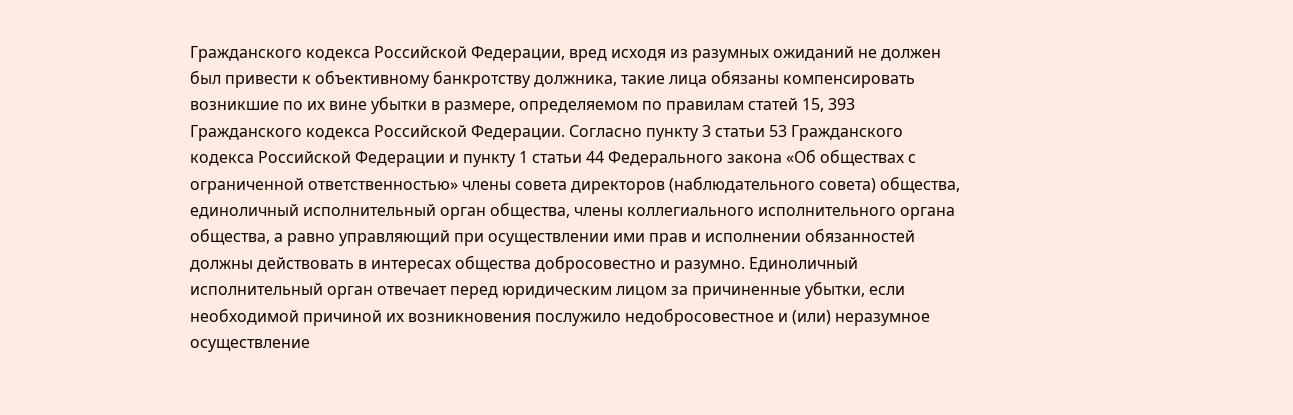Гражданского кодекса Российской Федерации, вред исходя из разумных ожиданий не должен был привести к объективному банкротству должника, такие лица обязаны компенсировать возникшие по их вине убытки в размере, определяемом по правилам статей 15, 393 Гражданского кодекса Российской Федерации. Согласно пункту 3 статьи 53 Гражданского кодекса Российской Федерации и пункту 1 статьи 44 Федерального закона «Об обществах с ограниченной ответственностью» члены совета директоров (наблюдательного совета) общества, единоличный исполнительный орган общества, члены коллегиального исполнительного органа общества, а равно управляющий при осуществлении ими прав и исполнении обязанностей должны действовать в интересах общества добросовестно и разумно. Единоличный исполнительный орган отвечает перед юридическим лицом за причиненные убытки, если необходимой причиной их возникновения послужило недобросовестное и (или) неразумное осуществление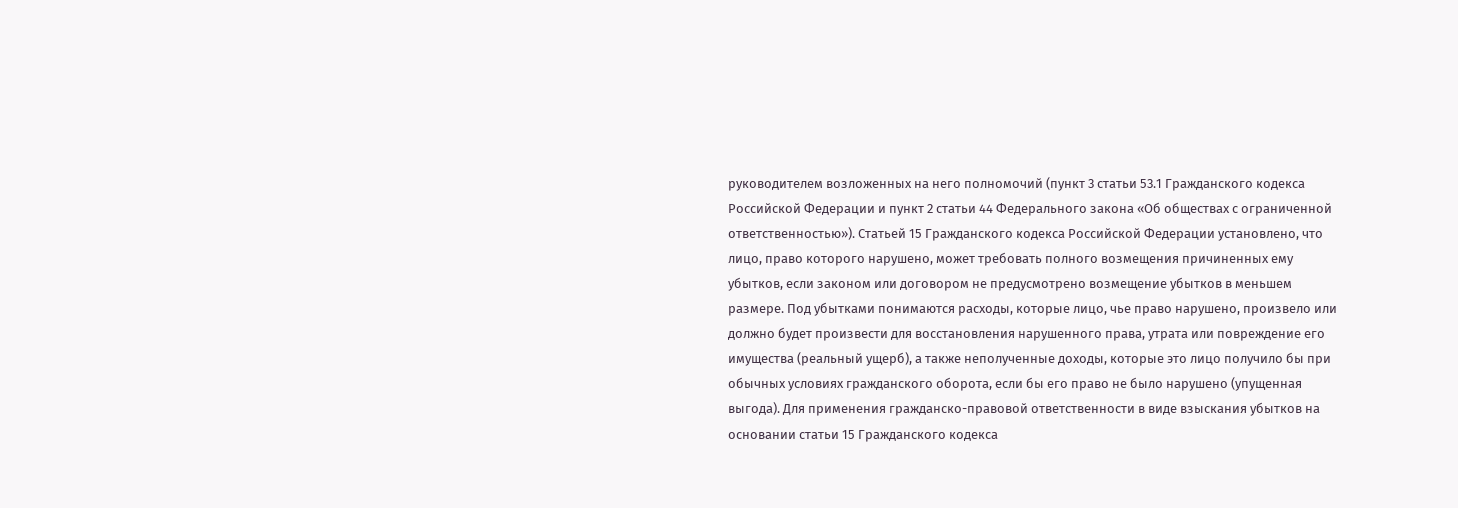руководителем возложенных на него полномочий (пункт 3 статьи 53.1 Гражданского кодекса Российской Федерации и пункт 2 статьи 44 Федерального закона «Об обществах с ограниченной ответственностью»). Статьей 15 Гражданского кодекса Российской Федерации установлено, что лицо, право которого нарушено, может требовать полного возмещения причиненных ему убытков, если законом или договором не предусмотрено возмещение убытков в меньшем размере. Под убытками понимаются расходы, которые лицо, чье право нарушено, произвело или должно будет произвести для восстановления нарушенного права, утрата или повреждение его имущества (реальный ущерб), а также неполученные доходы, которые это лицо получило бы при обычных условиях гражданского оборота, если бы его право не было нарушено (упущенная выгода). Для применения гражданско-правовой ответственности в виде взыскания убытков на основании статьи 15 Гражданского кодекса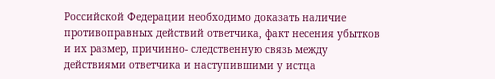Российской Федерации необходимо доказать наличие противоправных действий ответчика, факт несения убытков и их размер, причинно- следственную связь между действиями ответчика и наступившими у истца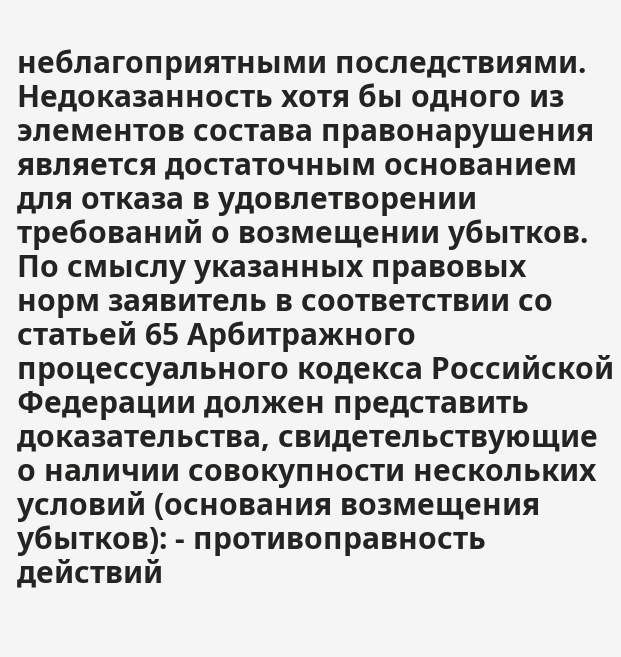неблагоприятными последствиями. Недоказанность хотя бы одного из элементов состава правонарушения является достаточным основанием для отказа в удовлетворении требований о возмещении убытков. По смыслу указанных правовых норм заявитель в соответствии со статьей 65 Арбитражного процессуального кодекса Российской Федерации должен представить доказательства, свидетельствующие о наличии совокупности нескольких условий (основания возмещения убытков): - противоправность действий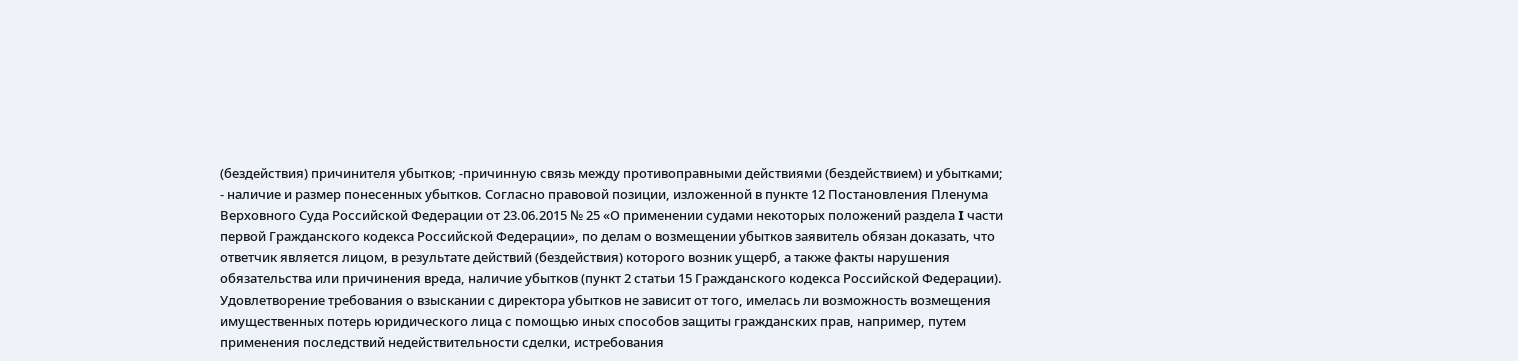(бездействия) причинителя убытков; -причинную связь между противоправными действиями (бездействием) и убытками; - наличие и размер понесенных убытков. Согласно правовой позиции, изложенной в пункте 12 Постановления Пленума Верховного Суда Российской Федерации от 23.06.2015 № 25 «О применении судами некоторых положений раздела I части первой Гражданского кодекса Российской Федерации», по делам о возмещении убытков заявитель обязан доказать, что ответчик является лицом, в результате действий (бездействия) которого возник ущерб, а также факты нарушения обязательства или причинения вреда, наличие убытков (пункт 2 статьи 15 Гражданского кодекса Российской Федерации). Удовлетворение требования о взыскании с директора убытков не зависит от того, имелась ли возможность возмещения имущественных потерь юридического лица с помощью иных способов защиты гражданских прав, например, путем применения последствий недействительности сделки, истребования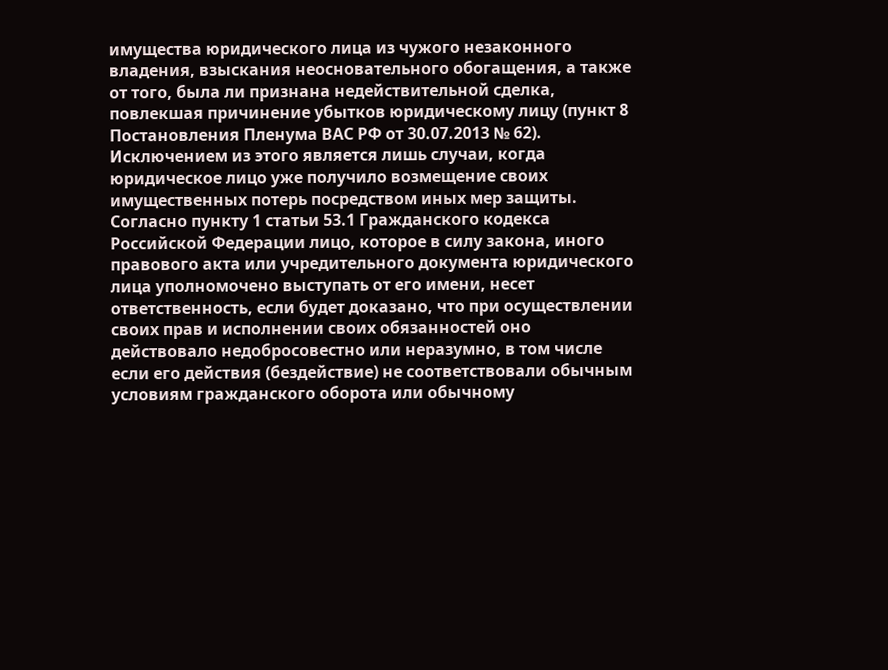имущества юридического лица из чужого незаконного владения, взыскания неосновательного обогащения, а также от того, была ли признана недействительной сделка, повлекшая причинение убытков юридическому лицу (пункт 8 Постановления Пленума ВАС РФ от 30.07.2013 № 62). Исключением из этого является лишь случаи, когда юридическое лицо уже получило возмещение своих имущественных потерь посредством иных мер защиты. Согласно пункту 1 статьи 53.1 Гражданского кодекса Российской Федерации лицо, которое в силу закона, иного правового акта или учредительного документа юридического лица уполномочено выступать от его имени, несет ответственность, если будет доказано, что при осуществлении своих прав и исполнении своих обязанностей оно действовало недобросовестно или неразумно, в том числе если его действия (бездействие) не соответствовали обычным условиям гражданского оборота или обычному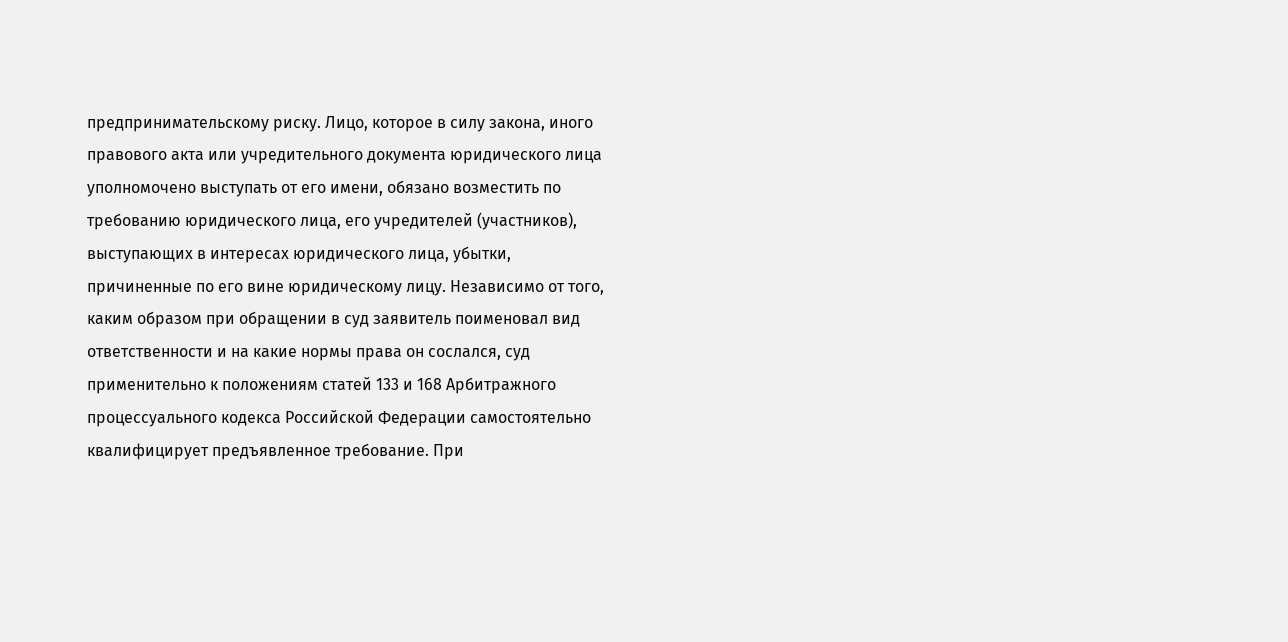предпринимательскому риску. Лицо, которое в силу закона, иного правового акта или учредительного документа юридического лица уполномочено выступать от его имени, обязано возместить по требованию юридического лица, его учредителей (участников), выступающих в интересах юридического лица, убытки, причиненные по его вине юридическому лицу. Независимо от того, каким образом при обращении в суд заявитель поименовал вид ответственности и на какие нормы права он сослался, суд применительно к положениям статей 133 и 168 Арбитражного процессуального кодекса Российской Федерации самостоятельно квалифицирует предъявленное требование. При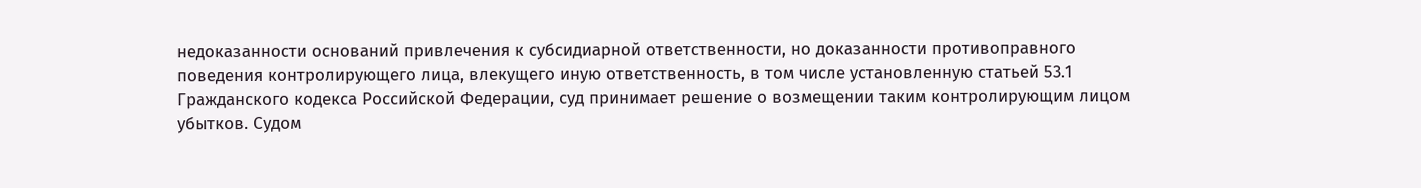недоказанности оснований привлечения к субсидиарной ответственности, но доказанности противоправного поведения контролирующего лица, влекущего иную ответственность, в том числе установленную статьей 53.1 Гражданского кодекса Российской Федерации, суд принимает решение о возмещении таким контролирующим лицом убытков. Судом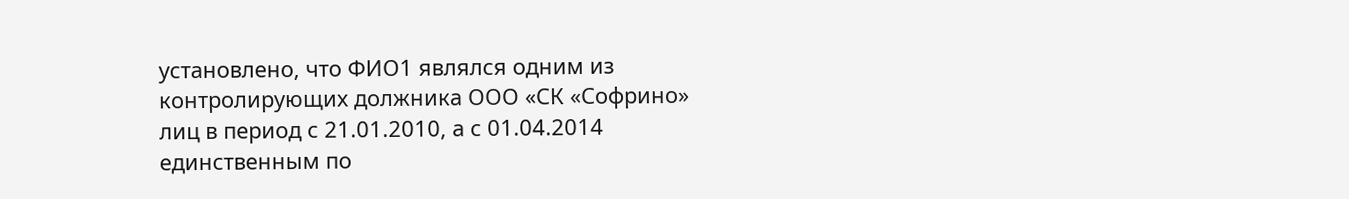установлено, что ФИО1 являлся одним из контролирующих должника ООО «СК «Софрино» лиц в период с 21.01.2010, а с 01.04.2014 единственным по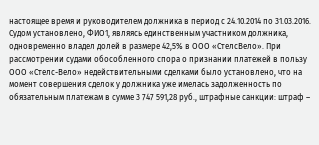настоящее время и руководителем должника в период с 24.10.2014 по 31.03.2016. Судом установлено, ФИО1, являясь единственным участником должника, одновременно владел долей в размере 42,5% в ООО «СтелсВело». При рассмотрении судами обособленного спора о признании платежей в пользу ООО «Стелс-Вело» недействительными сделками было установлено, что на момент совершения сделок у должника уже имелась задолженность по обязательным платежам в сумме 3 747 591,28 руб., штрафные санкции: штраф –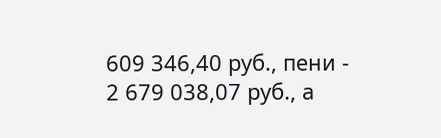609 346,40 руб., пени - 2 679 038,07 руб., а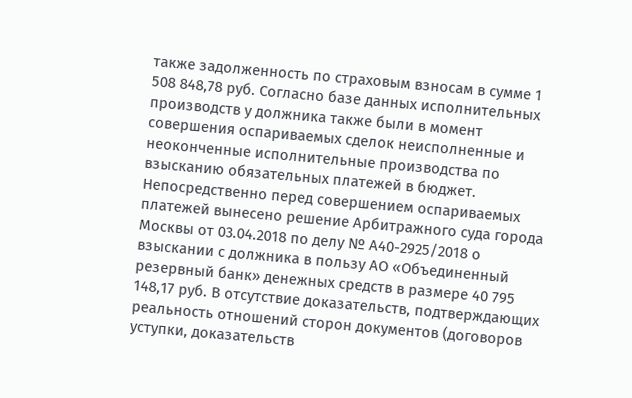также задолженность по страховым взносам в сумме 1 508 848,78 руб. Согласно базе данных исполнительных производств у должника также были в момент совершения оспариваемых сделок неисполненные и неоконченные исполнительные производства по взысканию обязательных платежей в бюджет. Непосредственно перед совершением оспариваемых платежей вынесено решение Арбитражного суда города Москвы от 03.04.2018 по делу № А40-2925/2018 о взыскании с должника в пользу АО «Объединенный резервный банк» денежных средств в размере 40 795 148,17 руб. В отсутствие доказательств, подтверждающих реальность отношений сторон документов (договоров уступки, доказательств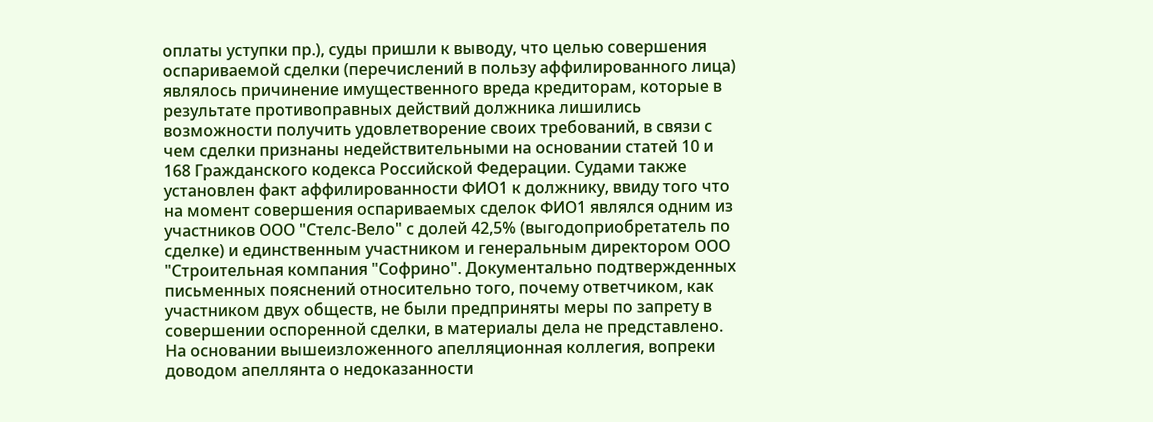оплаты уступки пр.), суды пришли к выводу, что целью совершения оспариваемой сделки (перечислений в пользу аффилированного лица) являлось причинение имущественного вреда кредиторам, которые в результате противоправных действий должника лишились возможности получить удовлетворение своих требований, в связи с чем сделки признаны недействительными на основании статей 10 и 168 Гражданского кодекса Российской Федерации. Судами также установлен факт аффилированности ФИО1 к должнику, ввиду того что на момент совершения оспариваемых сделок ФИО1 являлся одним из участников ООО "Стелс-Вело" с долей 42,5% (выгодоприобретатель по сделке) и единственным участником и генеральным директором ООО "Строительная компания "Софрино". Документально подтвержденных письменных пояснений относительно того, почему ответчиком, как участником двух обществ, не были предприняты меры по запрету в совершении оспоренной сделки, в материалы дела не представлено. На основании вышеизложенного апелляционная коллегия, вопреки доводом апеллянта о недоказанности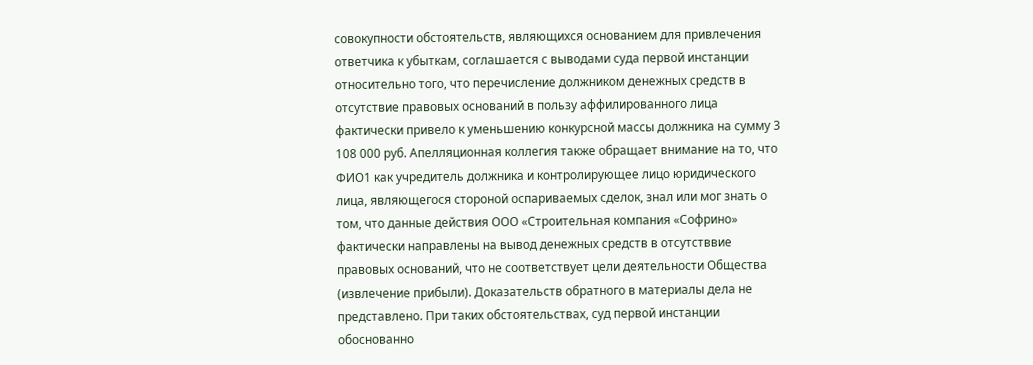совокупности обстоятельств, являющихся основанием для привлечения ответчика к убыткам, соглашается с выводами суда первой инстанции относительно того, что перечисление должником денежных средств в отсутствие правовых оснований в пользу аффилированного лица фактически привело к уменьшению конкурсной массы должника на сумму 3 108 000 руб. Апелляционная коллегия также обращает внимание на то, что ФИО1 как учредитель должника и контролирующее лицо юридического лица, являющегося стороной оспариваемых сделок, знал или мог знать о том, что данные действия ООО «Строительная компания «Софрино» фактически направлены на вывод денежных средств в отсутстввие правовых оснований, что не соответствует цели деятельности Общества (извлечение прибыли). Доказательств обратного в материалы дела не представлено. При таких обстоятельствах, суд первой инстанции обоснованно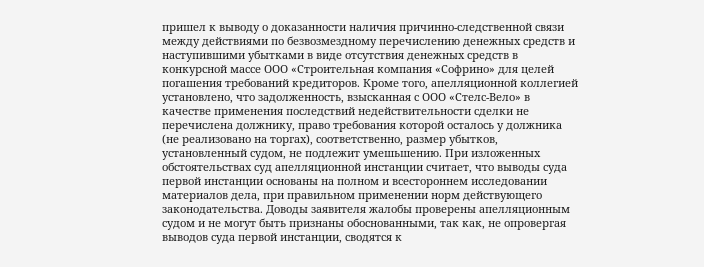пришел к выводу о доказанности наличия причинно-следственной связи между действиями по безвозмездному перечислению денежных средств и наступившими убытками в виде отсутствия денежных средств в конкурсной массе ООО «Строительная компания «Софрино» для целей погашения требований кредиторов. Кроме того, апелляционной коллегией установлено, что задолженность, взысканная с ООО «Стелс-Вело» в качестве применения последствий недействительности сделки не перечислена должнику, право требования которой осталось у должника (не реализовано на торгах), соответственно, размер убытков, установленный судом, не подлежит умешьшению. При изложенных обстоятельствах суд апелляционной инстанции считает, что выводы суда первой инстанции основаны на полном и всестороннем исследовании материалов дела, при правильном применении норм действующего законодательства. Доводы заявителя жалобы проверены апелляционным судом и не могут быть признаны обоснованными, так как, не опровергая выводов суда первой инстанции, сводятся к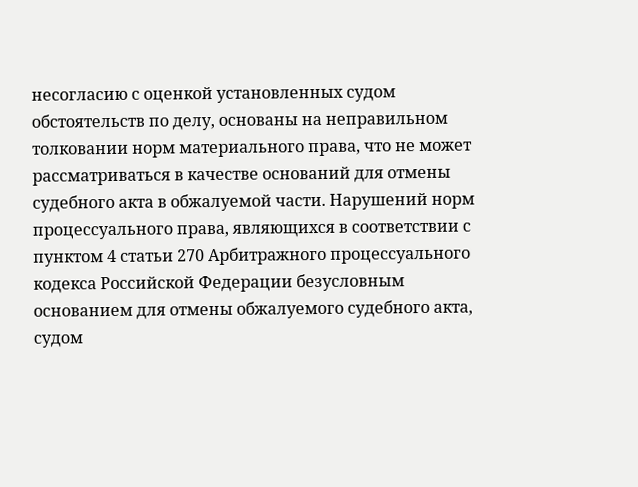несогласию с оценкой установленных судом обстоятельств по делу, основаны на неправильном толковании норм материального права, что не может рассматриваться в качестве оснований для отмены судебного акта в обжалуемой части. Нарушений норм процессуального права, являющихся в соответствии с пунктом 4 статьи 270 Арбитражного процессуального кодекса Российской Федерации безусловным основанием для отмены обжалуемого судебного акта, судом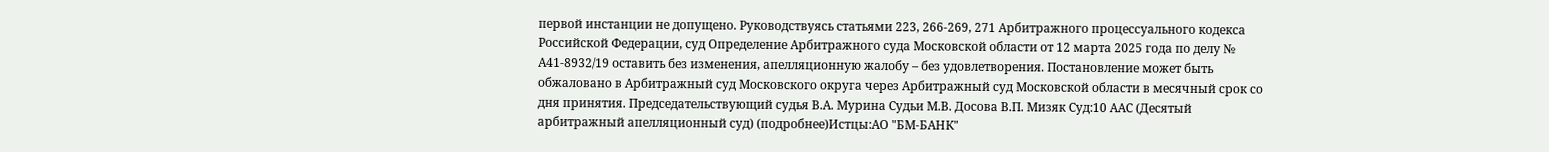первой инстанции не допущено. Руководствуясь статьями 223, 266-269, 271 Арбитражного процессуального кодекса Российской Федерации, суд Определение Арбитражного суда Московской области от 12 марта 2025 года по делу № А41-8932/19 оставить без изменения, апелляционную жалобу – без удовлетворения. Постановление может быть обжаловано в Арбитражный суд Московского округа через Арбитражный суд Московской области в месячный срок со дня принятия. Председательствующий судья В.А. Мурина Судьи М.В. Досова В.П. Мизяк Суд:10 ААС (Десятый арбитражный апелляционный суд) (подробнее)Истцы:АО "БМ-БАНК"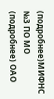(подробнее)МИФНС №3 ПО МО (подробнее) ОАО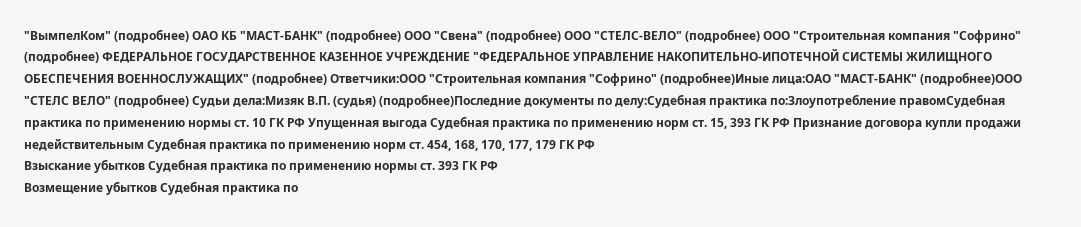"ВымпелКом" (подробнее) ОАО КБ "МАСТ-БАНК" (подробнее) ООО "Свена" (подробнее) ООО "СТЕЛС-ВЕЛО" (подробнее) ООО "Строительная компания "Софрино" (подробнее) ФЕДЕРАЛЬНОЕ ГОСУДАРСТВЕННОЕ КАЗЕННОЕ УЧРЕЖДЕНИЕ "ФЕДЕРАЛЬНОЕ УПРАВЛЕНИЕ НАКОПИТЕЛЬНО-ИПОТЕЧНОЙ СИСТЕМЫ ЖИЛИЩНОГО ОБЕСПЕЧЕНИЯ ВОЕННОСЛУЖАЩИХ" (подробнее) Ответчики:ООО "Строительная компания "Софрино" (подробнее)Иные лица:ОАО "МАСТ-БАНК" (подробнее)ООО "СТЕЛС ВЕЛО" (подробнее) Судьи дела:Мизяк В.П. (судья) (подробнее)Последние документы по делу:Судебная практика по:Злоупотребление правомСудебная практика по применению нормы ст. 10 ГК РФ Упущенная выгода Судебная практика по применению норм ст. 15, 393 ГК РФ Признание договора купли продажи недействительным Судебная практика по применению норм ст. 454, 168, 170, 177, 179 ГК РФ
Взыскание убытков Судебная практика по применению нормы ст. 393 ГК РФ
Возмещение убытков Судебная практика по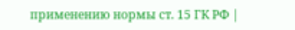применению нормы ст. 15 ГК РФ |